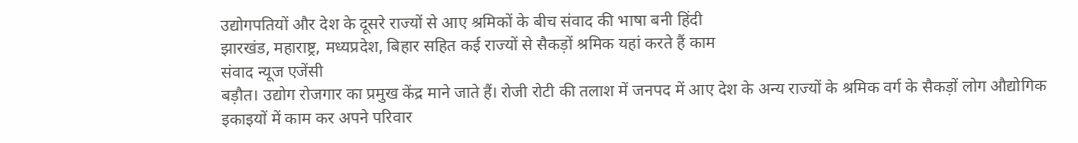उद्योगपतियों और देश के दूसरे राज्यों से आए श्रमिकों के बीच संवाद की भाषा बनी हिंदी
झारखंड, महाराष्ट्र, मध्यप्रदेश, बिहार सहित कई राज्यों से सैकड़ों श्रमिक यहां करते हैं काम
संवाद न्यूज एजेंसी
बड़ौत। उद्योग रोजगार का प्रमुख केंद्र माने जाते हैं। रोजी रोटी की तलाश में जनपद में आए देश के अन्य राज्यों के श्रमिक वर्ग के सैकड़ों लोग औद्योगिक इकाइयों में काम कर अपने परिवार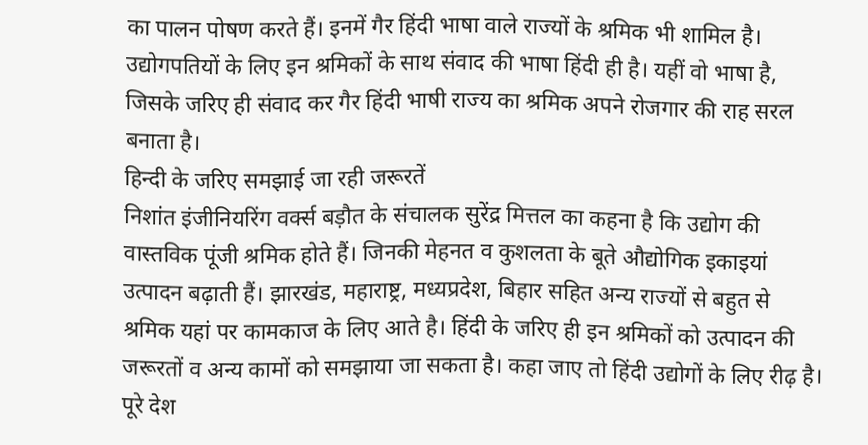का पालन पोषण करते हैं। इनमें गैर हिंदी भाषा वाले राज्यों के श्रमिक भी शामिल है। उद्योगपतियों के लिए इन श्रमिकों के साथ संवाद की भाषा हिंदी ही है। यहीं वो भाषा है, जिसके जरिए ही संवाद कर गैर हिंदी भाषी राज्य का श्रमिक अपने रोजगार की राह सरल बनाता है।
हिन्दी के जरिए समझाई जा रही जरूरतें
निशांत इंजीनियरिंग वर्क्स बड़ौत के संचालक सुरेंद्र मित्तल का कहना है कि उद्योग की वास्तविक पूंजी श्रमिक होते हैं। जिनकी मेहनत व कुशलता के बूते औद्योगिक इकाइयां उत्पादन बढ़ाती हैं। झारखंड, महाराष्ट्र, मध्यप्रदेश, बिहार सहित अन्य राज्यों से बहुत से श्रमिक यहां पर कामकाज के लिए आते है। हिंदी के जरिए ही इन श्रमिकों को उत्पादन की जरूरतों व अन्य कामों को समझाया जा सकता है। कहा जाए तो हिंदी उद्योगों के लिए रीढ़ है।
पूरे देश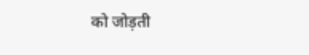को जोड़ती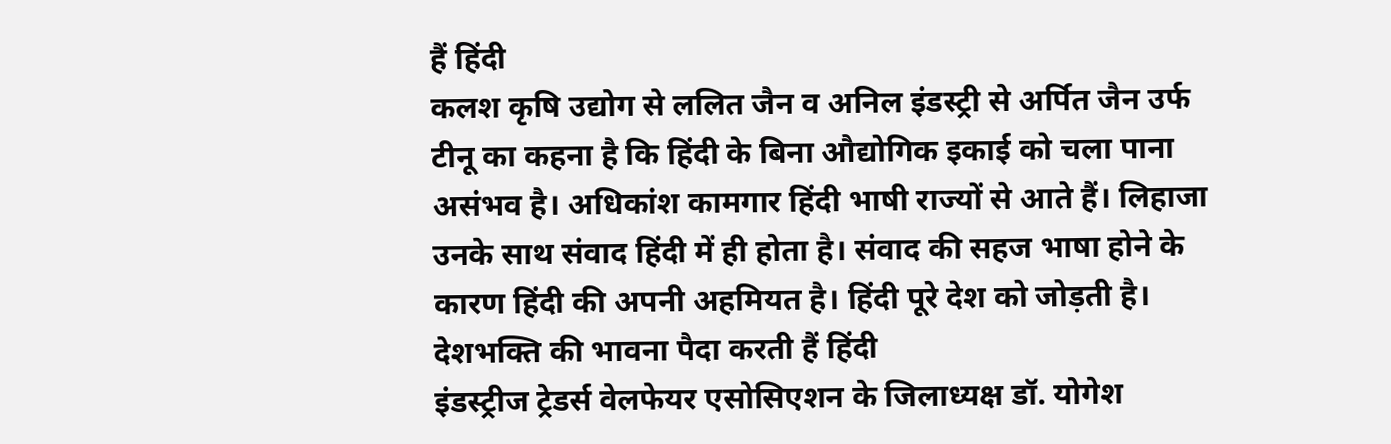हैं हिंदी
कलश कृषि उद्योग से ललित जैन व अनिल इंडस्ट्री से अर्पित जैन उर्फ टीनू का कहना है कि हिंदी के बिना औद्योगिक इकाई को चला पाना असंभव है। अधिकांश कामगार हिंदी भाषी राज्यों से आते हैं। लिहाजा उनके साथ संवाद हिंदी में ही होता है। संवाद की सहज भाषा होने के कारण हिंदी की अपनी अहमियत है। हिंदी पूरे देश को जोड़ती है।
देशभक्ति की भावना पैदा करती हैं हिंदी
इंडस्ट्रीज ट्रेडर्स वेलफेयर एसोसिएशन के जिलाध्यक्ष डॉ. योगेश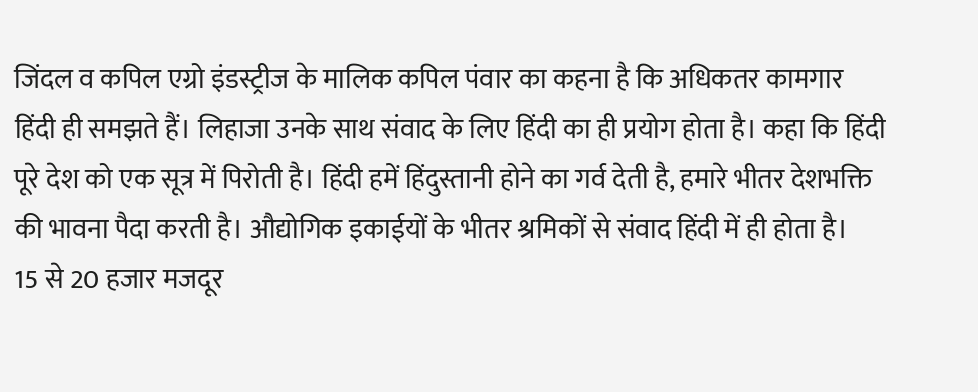जिंदल व कपिल एग्रो इंडस्ट्रीज के मालिक कपिल पंवार का कहना है कि अधिकतर कामगार हिंदी ही समझते हैं। लिहाजा उनके साथ संवाद के लिए हिंदी का ही प्रयोग होता है। कहा कि हिंदी पूरे देश को एक सूत्र में पिरोती है। हिंदी हमें हिंदुस्तानी होने का गर्व देती है, हमारे भीतर देशभक्ति की भावना पैदा करती है। औद्योगिक इकाईयों के भीतर श्रमिकों से संवाद हिंदी में ही होता है।
15 से 20 हजार मजदूर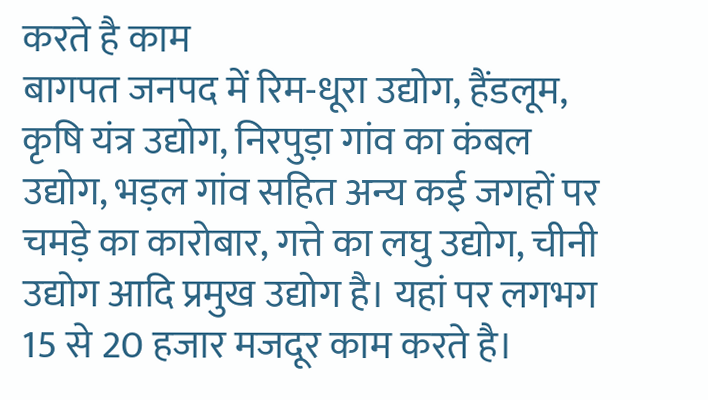करते है काम
बागपत जनपद में रिम-धूरा उद्योग, हैंडलूम, कृषि यंत्र उद्योग, निरपुड़ा गांव का कंबल उद्योग, भड़ल गांव सहित अन्य कई जगहों पर चमड़े का कारोबार, गत्ते का लघु उद्योग, चीनी उद्योग आदि प्रमुख उद्योग है। यहां पर लगभग 15 से 20 हजार मजदूर काम करते है।